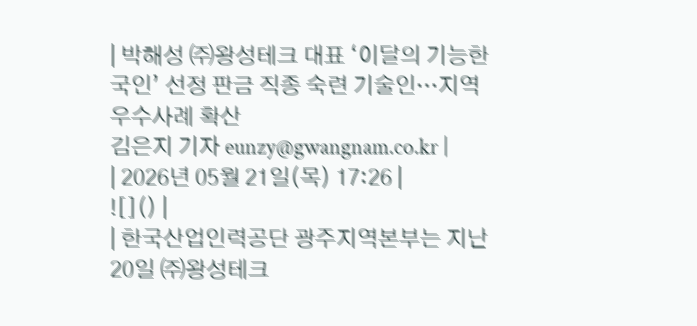| 박해성 ㈜왕성테크 대표 ‘이달의 기능한국인’ 선정 판금 직종 숙련 기술인…지역 우수사례 확산
김은지 기자 eunzy@gwangnam.co.kr |
| 2026년 05월 21일(목) 17:26 |
![]() |
| 한국산업인력공단 광주지역본부는 지난 20일 ㈜왕성테크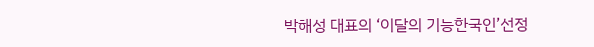박해성 대표의 ‘이달의 기능한국인’선정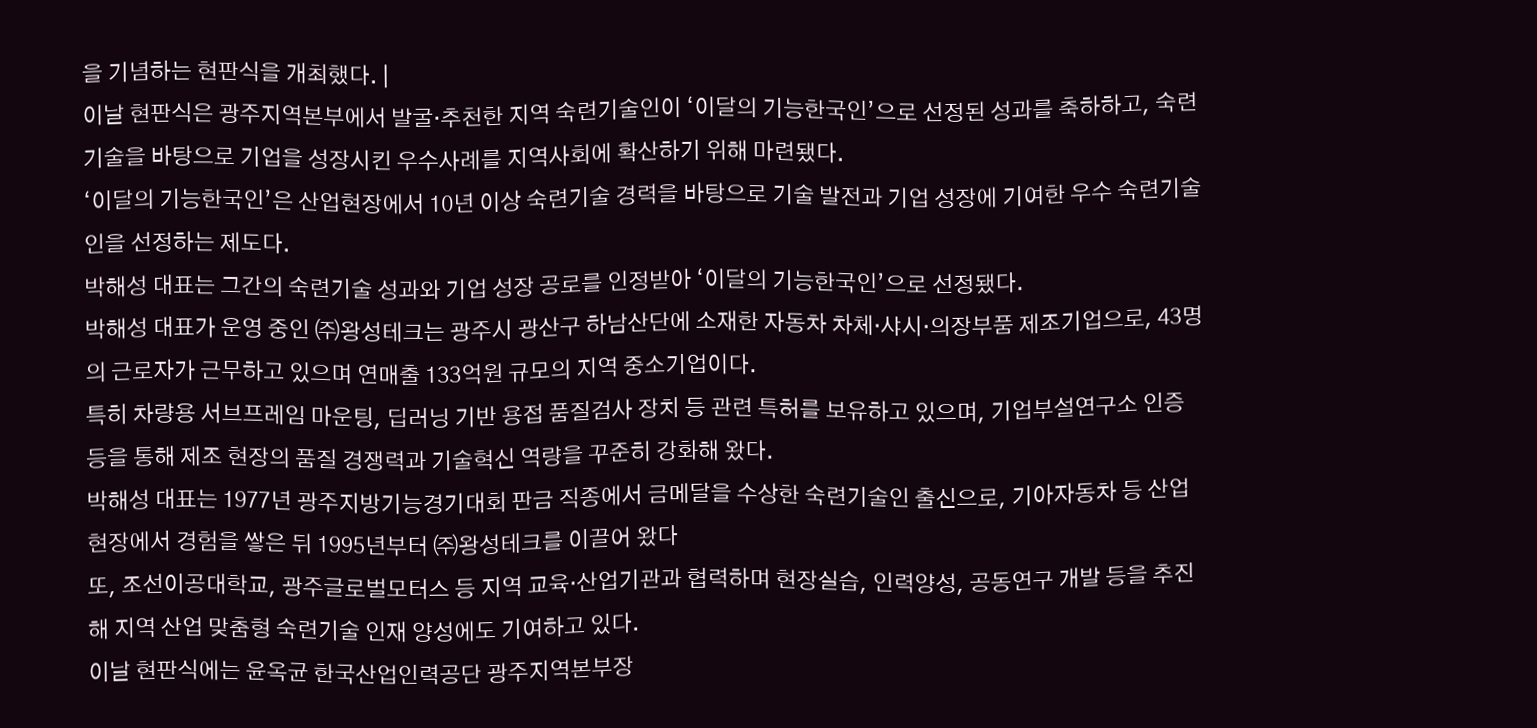을 기념하는 현판식을 개최했다. |
이날 현판식은 광주지역본부에서 발굴·추천한 지역 숙련기술인이 ‘이달의 기능한국인’으로 선정된 성과를 축하하고, 숙련기술을 바탕으로 기업을 성장시킨 우수사례를 지역사회에 확산하기 위해 마련됐다.
‘이달의 기능한국인’은 산업현장에서 10년 이상 숙련기술 경력을 바탕으로 기술 발전과 기업 성장에 기여한 우수 숙련기술인을 선정하는 제도다.
박해성 대표는 그간의 숙련기술 성과와 기업 성장 공로를 인정받아 ‘이달의 기능한국인’으로 선정됐다.
박해성 대표가 운영 중인 ㈜왕성테크는 광주시 광산구 하남산단에 소재한 자동차 차체·샤시·의장부품 제조기업으로, 43명의 근로자가 근무하고 있으며 연매출 133억원 규모의 지역 중소기업이다.
특히 차량용 서브프레임 마운팅, 딥러닝 기반 용접 품질검사 장치 등 관련 특허를 보유하고 있으며, 기업부설연구소 인증 등을 통해 제조 현장의 품질 경쟁력과 기술혁신 역량을 꾸준히 강화해 왔다.
박해성 대표는 1977년 광주지방기능경기대회 판금 직종에서 금메달을 수상한 숙련기술인 출신으로, 기아자동차 등 산업현장에서 경험을 쌓은 뒤 1995년부터 ㈜왕성테크를 이끌어 왔다
또, 조선이공대학교, 광주글로벌모터스 등 지역 교육·산업기관과 협력하며 현장실습, 인력양성, 공동연구 개발 등을 추진해 지역 산업 맞춤형 숙련기술 인재 양성에도 기여하고 있다.
이날 현판식에는 윤옥균 한국산업인력공단 광주지역본부장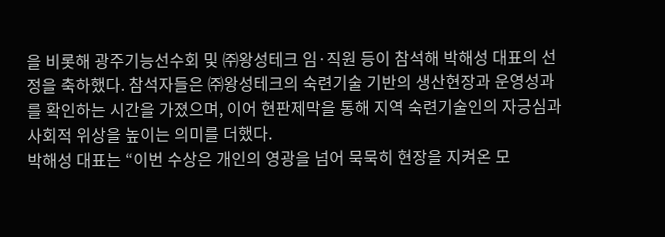을 비롯해 광주기능선수회 및 ㈜왕성테크 임·직원 등이 참석해 박해성 대표의 선정을 축하했다. 참석자들은 ㈜왕성테크의 숙련기술 기반의 생산현장과 운영성과를 확인하는 시간을 가졌으며, 이어 현판제막을 통해 지역 숙련기술인의 자긍심과 사회적 위상을 높이는 의미를 더했다.
박해성 대표는 “이번 수상은 개인의 영광을 넘어 묵묵히 현장을 지켜온 모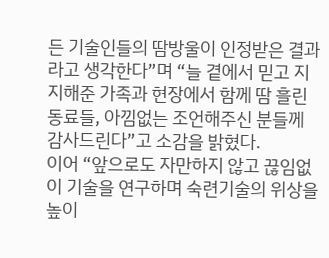든 기술인들의 땀방울이 인정받은 결과라고 생각한다”며 “늘 곁에서 믿고 지지해준 가족과 현장에서 함께 땀 흘린 동료들, 아낌없는 조언해주신 분들께 감사드린다”고 소감을 밝혔다.
이어 “앞으로도 자만하지 않고 끊임없이 기술을 연구하며 숙련기술의 위상을 높이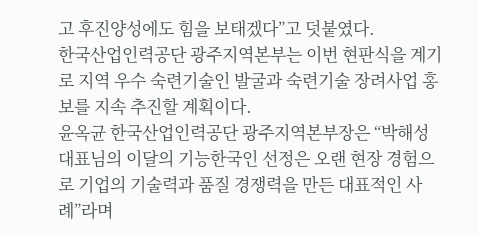고 후진양성에도 힘을 보태겠다”고 덧붙였다.
한국산업인력공단 광주지역본부는 이번 현판식을 계기로 지역 우수 숙련기술인 발굴과 숙련기술 장려사업 홍보를 지속 추진할 계획이다.
윤옥균 한국산업인력공단 광주지역본부장은 “박해성 대표님의 이달의 기능한국인 선정은 오랜 현장 경험으로 기업의 기술력과 품질 경쟁력을 만든 대표적인 사례”라며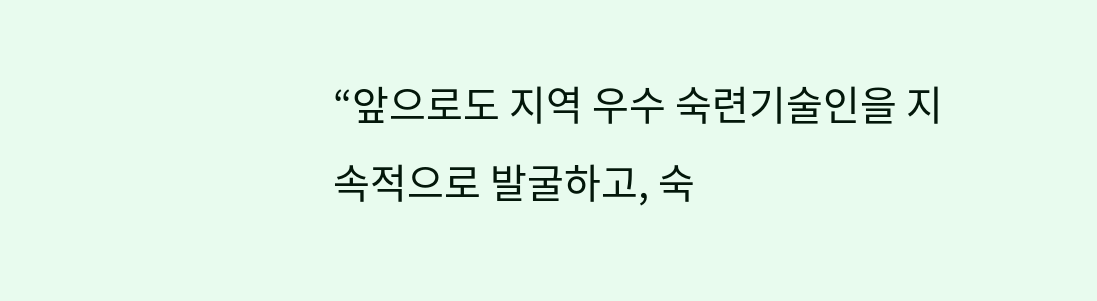“앞으로도 지역 우수 숙련기술인을 지속적으로 발굴하고, 숙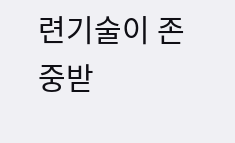련기술이 존중받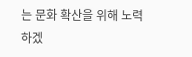는 문화 확산을 위해 노력하겠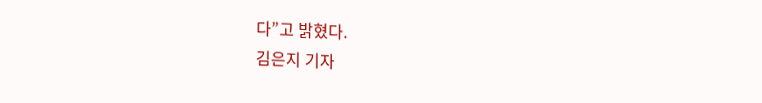다”고 밝혔다.
김은지 기자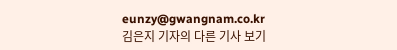eunzy@gwangnam.co.kr
김은지 기자의 다른 기사 보기